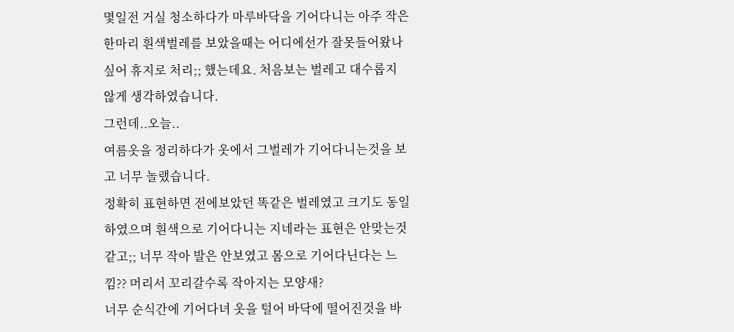몇일전 거실 청소하다가 마루바닥을 기어다니는 아주 작은 한마리 흰색벌레를 보았을때는 어디에선가 잘못들어왔나싶어 휴지로 처리;; 했는데요. 처음보는 벌레고 대수롭지 않게 생각하였습니다.
그런데..오늘..
여름옷을 정리하다가 옷에서 그벌레가 기어다니는것을 보고 너무 놀랬습니다.
정확히 표현하면 전에보았던 똑같은 벌레였고 크기도 동일하였으며 흰색으로 기어다니는 지네라는 표현은 안맞는것 같고;; 너무 작아 발은 안보였고 몸으로 기어다닌다는 느낌?? 머리서 꼬리갈수록 작아지는 모양새?
너무 순식간에 기어다녀 옷을 털어 바닥에 떨어진것을 바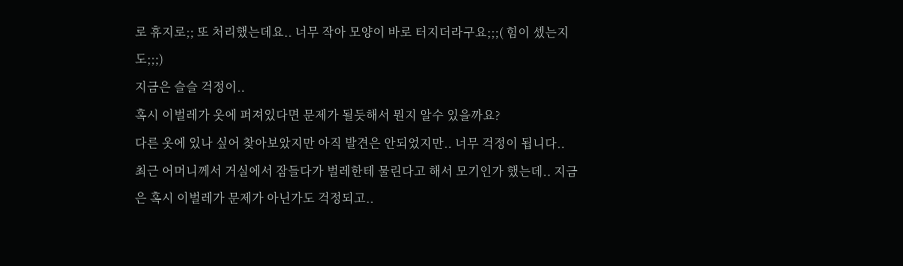로 휴지로;; 또 처리했는데요.. 너무 작아 모양이 바로 터지더라구요;;;( 힘이 셌는지도;;;)
지금은 슬슬 걱정이..
혹시 이벌레가 옷에 퍼져있다면 문제가 될듯해서 뭔지 알수 있을까요?
다른 옷에 있나 싶어 찾아보았지만 아직 발견은 안되었지만.. 너무 걱정이 됩니다..
최근 어머니께서 거실에서 잠들다가 벌레한테 물린다고 해서 모기인가 했는데.. 지금은 혹시 이벌레가 문제가 아닌가도 걱정되고..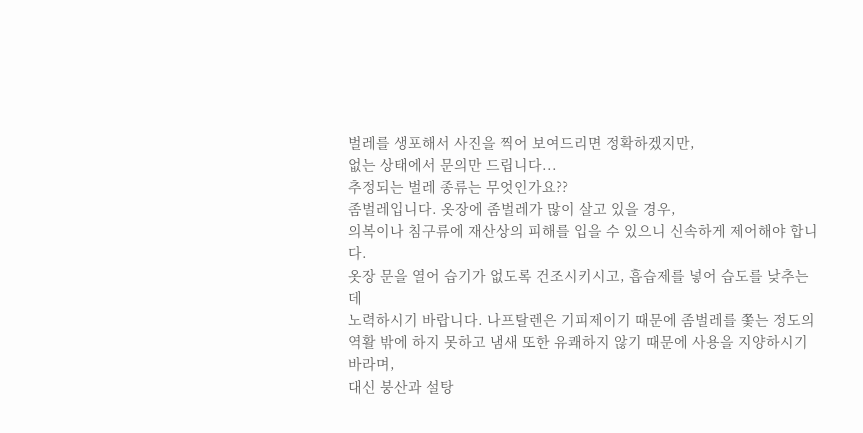벌레를 생포해서 사진을 찍어 보여드리면 정확하겠지만,
없는 상태에서 문의만 드립니다...
추정되는 벌레 종류는 무엇인가요??
좀벌레입니다. 옷장에 좀벌레가 많이 살고 있을 경우,
의복이나 침구류에 재산상의 피해를 입을 수 있으니 신속하게 제어해야 합니다.
옷장 문을 열어 습기가 없도록 건조시키시고, 흡습제를 넣어 습도를 낮추는데
노력하시기 바랍니다. 나프탈렌은 기피제이기 때문에 좀벌레를 쫓는 정도의
역활 밖에 하지 못하고 냄새 또한 유쾌하지 않기 때문에 사용을 지양하시기 바라며,
대신 붕산과 설탕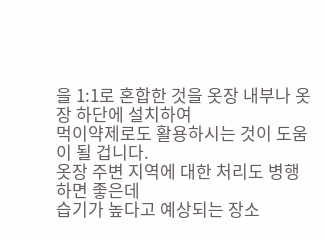을 1:1로 혼합한 것을 옷장 내부나 옷장 하단에 설치하여
먹이약제로도 활용하시는 것이 도움이 될 겁니다.
옷장 주변 지역에 대한 처리도 병행하면 좋은데
습기가 높다고 예상되는 장소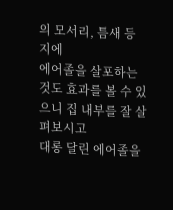의 모서리, 틈새 등지에
에어졸을 살포하는 것도 효과를 볼 수 있으니 집 내부를 잘 살펴보시고
대롱 달린 에어졸을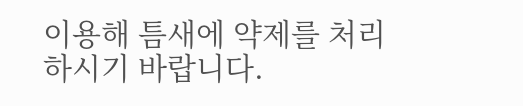이용해 틈새에 약제를 처리하시기 바랍니다.